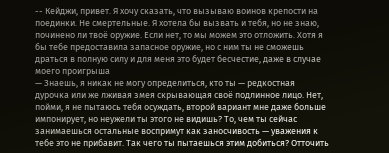-- Кейджи, привет. Я хочу сказать, что вызываю воинов крепости на поединки. Не смертельные. Я хотела бы вызвать и тебя, но не знаю, починено ли твоё оружие. Если нет, то мы можем это отложить. Хотя я бы тебе предоставила запасное оружие, но с ним ты не сможешь драться в полную силу и для меня это будет бесчестие, даже в случае моего проигрыша
— Знаешь, я никак не могу определиться, кто ты — редкостная дурочка или же лживая змея скрывающая своё подлинное лицо. Нет, пойми, я не пытаюсь тебя осуждать, второй вариант мне даже больше импонирует, но неужели ты этого не видишь? То, чем ты сейчас занимаешься остальные воспримут как заносчивость — уважения к тебе это не прибавит. Так чего ты пытаешься этим добиться? Отточить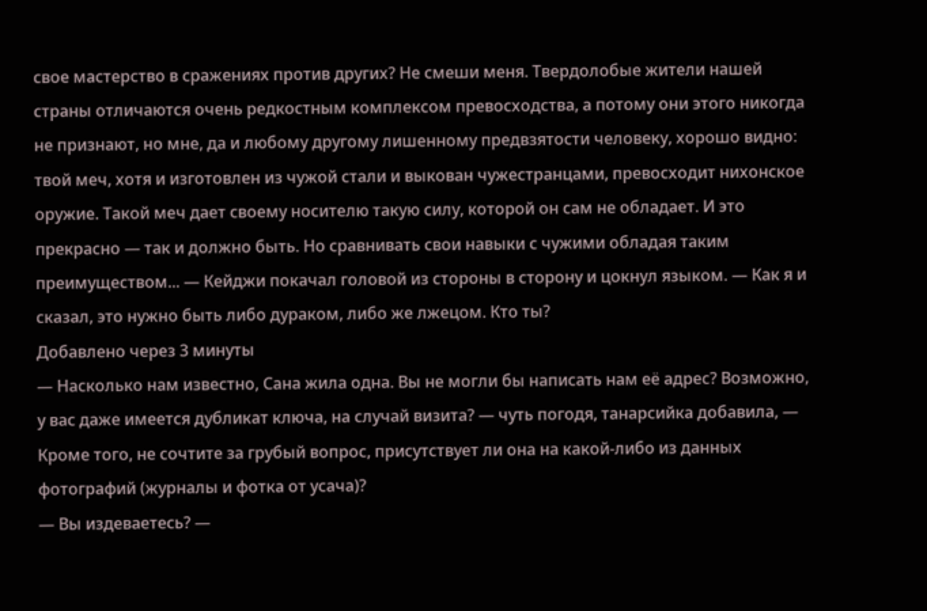свое мастерство в сражениях против других? Не смеши меня. Твердолобые жители нашей страны отличаются очень редкостным комплексом превосходства, а потому они этого никогда не признают, но мне, да и любому другому лишенному предвзятости человеку, хорошо видно: твой меч, хотя и изготовлен из чужой стали и выкован чужестранцами, превосходит нихонское оружие. Такой меч дает своему носителю такую силу, которой он сам не обладает. И это прекрасно — так и должно быть. Но сравнивать свои навыки с чужими обладая таким преимуществом... — Кейджи покачал головой из стороны в сторону и цокнул языком. — Как я и сказал, это нужно быть либо дураком, либо же лжецом. Кто ты?
Добавлено через 3 минуты
— Насколько нам известно, Сана жила одна. Вы не могли бы написать нам её адрес? Возможно, у вас даже имеется дубликат ключа, на случай визита? — чуть погодя, танарсийка добавила, — Кроме того, не сочтите за грубый вопрос, присутствует ли она на какой-либо из данных фотографий (журналы и фотка от усача)?
— Вы издеваетесь? —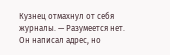Кузнец отмахнул от себя журналы. — Разумеется нет.
Он написал адрес, но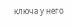ключа у него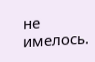не имелось.